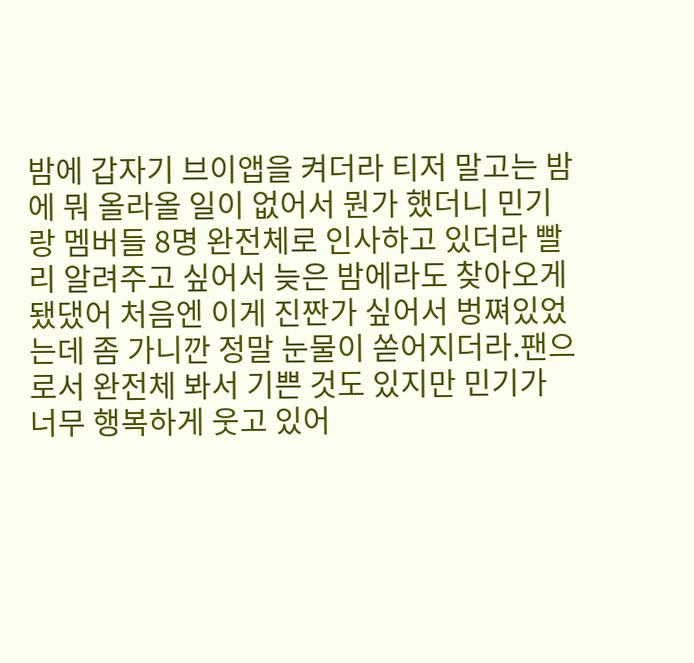밤에 갑자기 브이앱을 켜더라 티저 말고는 밤에 뭐 올라올 일이 없어서 뭔가 했더니 민기랑 멤버들 8명 완전체로 인사하고 있더라 빨리 알려주고 싶어서 늦은 밤에라도 찾아오게 됐댔어 처음엔 이게 진짠가 싶어서 벙쪄있었는데 좀 가니깐 정말 눈물이 쏟어지더라.팬으로서 완전체 봐서 기쁜 것도 있지만 민기가 너무 행복하게 웃고 있어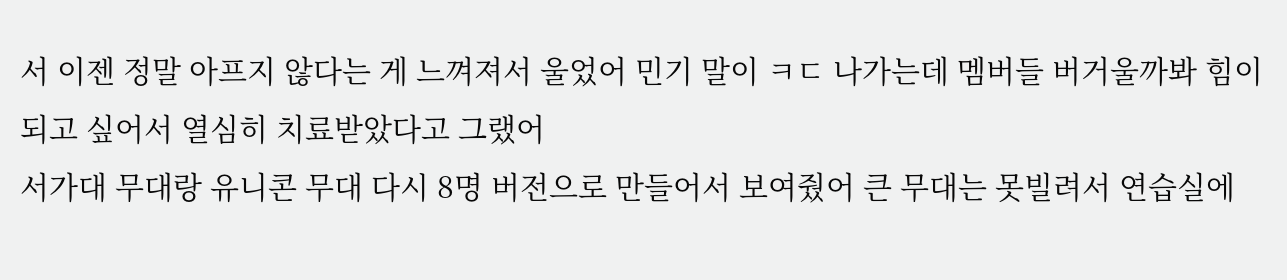서 이젠 정말 아프지 않다는 게 느껴져서 울었어 민기 말이 ㅋㄷ 나가는데 멤버들 버거울까봐 힘이 되고 싶어서 열심히 치료받았다고 그랬어
서가대 무대랑 유니콘 무대 다시 8명 버전으로 만들어서 보여줬어 큰 무대는 못빌려서 연습실에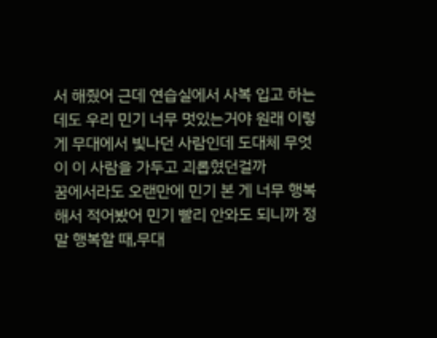서 해줬어 근데 연습실에서 사복 입고 하는데도 우리 민기 너무 멋있는거야 원래 이렇게 무대에서 빛나던 사람인데 도대체 무엇이 이 사람을 가두고 괴롭혔던걸까
꿈에서라도 오랜만에 민기 본 게 너무 행복해서 적어봤어 민기 빨리 안와도 되니까 정말 행복할 때,무대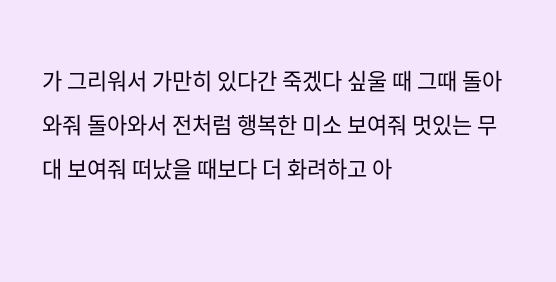가 그리워서 가만히 있다간 죽겠다 싶울 때 그때 돌아와줘 돌아와서 전처럼 행복한 미소 보여줘 멋있는 무대 보여줘 떠났을 때보다 더 화려하고 아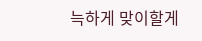늑하게 맞이할게